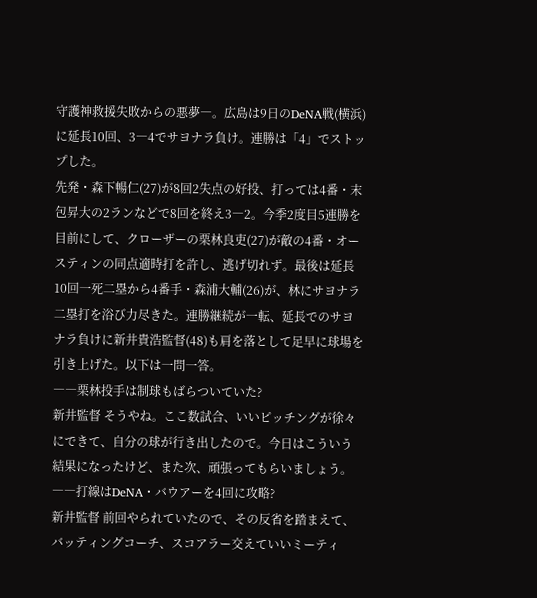守護神救援失敗からの悪夢―。広島は9日のDeNA戦(横浜)に延長10回、3―4でサヨナラ負け。連勝は「4」でストップした。
先発・森下暢仁(27)が8回2失点の好投、打っては4番・末包昇大の2ランなどで8回を終え3―2。今季2度目5連勝を目前にして、クローザーの栗林良吏(27)が敵の4番・オースティンの同点適時打を許し、逃げ切れず。最後は延長10回一死二塁から4番手・森浦大輔(26)が、林にサヨナラ二塁打を浴び力尽きた。連勝継続が一転、延長でのサヨナラ負けに新井貴浩監督(48)も肩を落として足早に球場を引き上げた。以下は一問一答。
――栗林投手は制球もばらついていた?
新井監督 そうやね。ここ数試合、いいピッチングが徐々にできて、自分の球が行き出したので。今日はこういう結果になったけど、また次、頑張ってもらいましょう。
――打線はDeNA・バウアーを4回に攻略?
新井監督 前回やられていたので、その反省を踏まえて、バッティングコーチ、スコアラー交えていいミーティ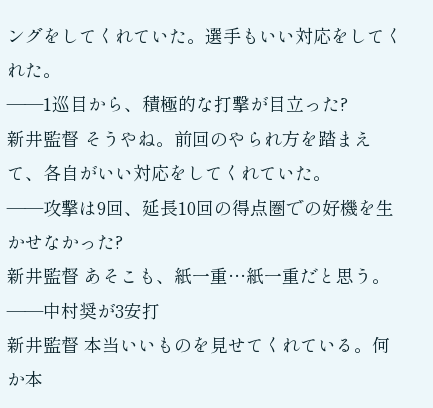ングをしてくれていた。選手もいい対応をしてくれた。
――1巡目から、積極的な打撃が目立った?
新井監督 そうやね。前回のやられ方を踏まえて、各自がいい対応をしてくれていた。
――攻撃は9回、延長10回の得点圏での好機を生かせなかった?
新井監督 あそこも、紙一重…紙一重だと思う。
――中村奨が3安打
新井監督 本当いいものを見せてくれている。何か本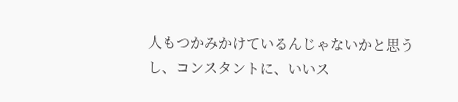人もつかみかけているんじゃないかと思うし、コンスタントに、いいス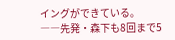イングができている。
――先発・森下も8回まで5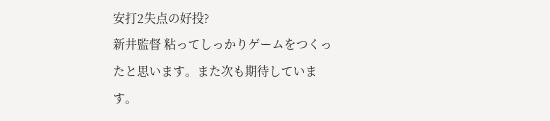安打2失点の好投?
新井監督 粘ってしっかりゲームをつくったと思います。また次も期待しています。